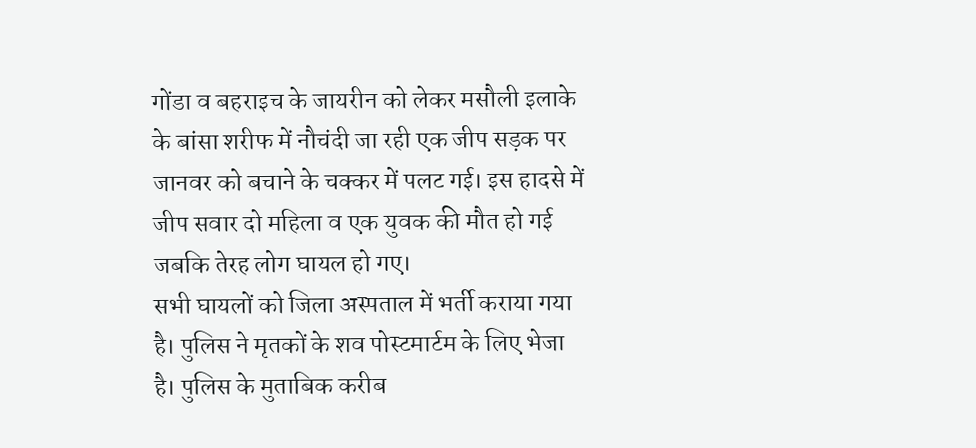गोंडा व बहराइच के जायरीन को लेकर मसौली इलाके के बांसा शरीफ में नौचंदी जा रही एक जीप सड़क पर जानवर को बचाने के चक्कर में पलट गई। इस हादसे में जीप सवार दो महिला व एक युवक की मौत हो गई जबकि तेरह लोग घायल हो गए।
सभी घायलों को जिला अस्पताल में भर्ती कराया गया है। पुलिस ने मृतकों के शव पोस्टमार्टम के लिए भेजा है। पुलिस के मुताबिक करीब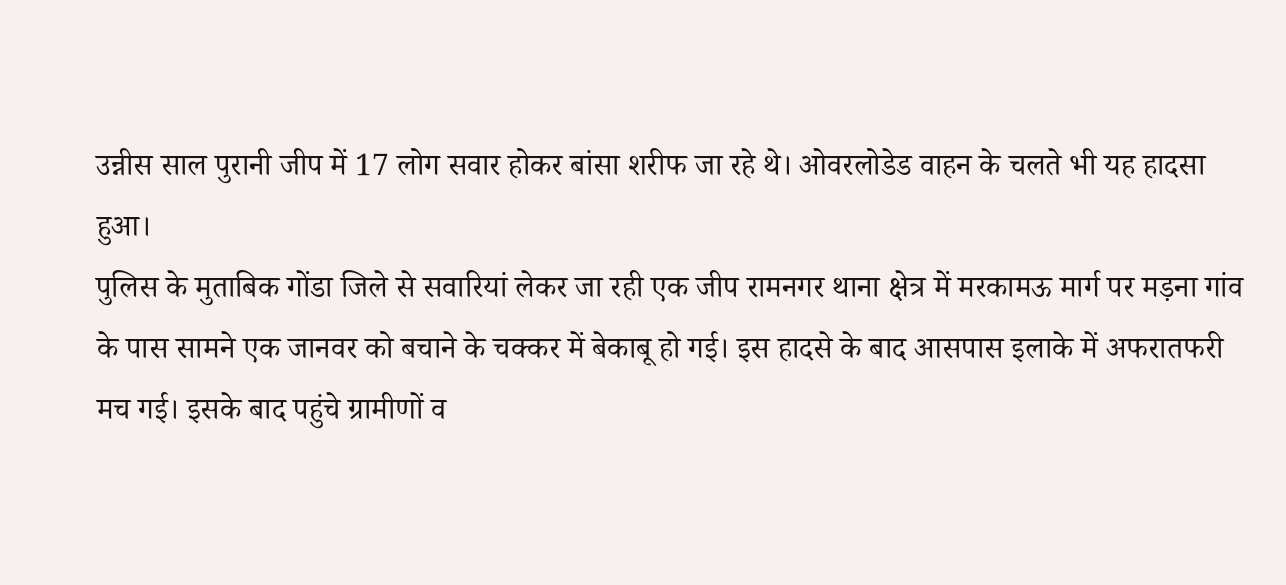उन्नीस साल पुरानी जीप में 17 लोग सवार होकर बांसा शरीफ जा रहे थे। ओवरलोडेड वाहन के चलते भी यह हादसा हुआ।
पुलिस के मुताबिक गोंडा जिले से सवारियां लेकर जा रही एक जीप रामनगर थाना क्षेत्र में मरकामऊ मार्ग पर मड़ना गांव के पास सामने एक जानवर को बचाने के चक्कर में बेकाबू हो गई। इस हादसे के बाद आसपास इलाके में अफरातफरी मच गई। इसके बाद पहुंचे ग्रामीणों व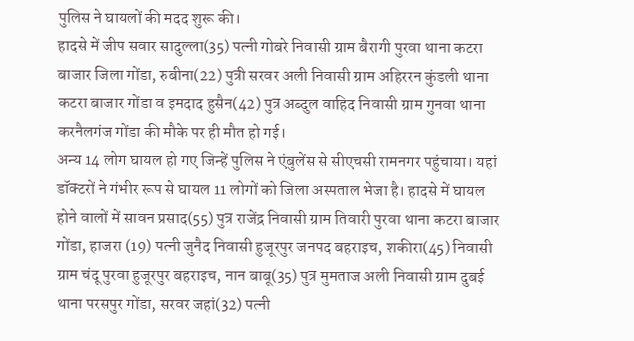पुलिस ने घायलों की मदद शुरू की।
हादसे में जीप सवार सादुल्ला(35) पत्नी गोबरे निवासी ग्राम बैरागी पुरवा थाना कटरा बाजार जिला गोंडा, रुबीना(22) पुत्री सरवर अली निवासी ग्राम अहिररन कुंडली थाना कटरा बाजार गोंडा व इमदाद हुसैन(42) पुत्र अब्दुल वाहिद निवासी ग्राम गुनवा थाना करनैलगंज गोंडा की मौके पर ही मौत हो गई।
अन्य 14 लोग घायल हो गए जिन्हें पुलिस ने एंबुलेंस से सीएचसी रामनगर पहुंचाया। यहां डॉक्टरों ने गंभीर रूप से घायल 11 लोगों को जिला अस्पताल भेजा है। हादसे में घायल होने वालों में सावन प्रसाद(55) पुत्र राजेंद्र निवासी ग्राम तिवारी पुरवा थाना कटरा बाजार गोंडा, हाजरा (19) पत्नी जुनैद निवासी हुजूरपुर जनपद बहराइच, शकीरा(45) निवासी ग्राम चंदू पुरवा हुजूरपुर बहराइच, नान बाबू(35) पुत्र मुमताज अली निवासी ग्राम दुबई थाना परसपुर गोंडा, सरवर जहां(32) पत्नी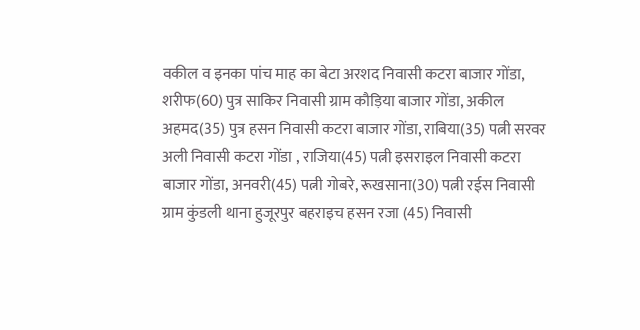वकील व इनका पांच माह का बेटा अरशद निवासी कटरा बाजार गोंडा, शरीफ(60) पुत्र साकिर निवासी ग्राम कौड़िया बाजार गोंडा, अकील अहमद(35) पुत्र हसन निवासी कटरा बाजार गोंडा, राबिया(35) पत्नी सरवर अली निवासी कटरा गोंडा , राजिया(45) पत्नी इसराइल निवासी कटरा बाजार गोंडा, अनवरी(45) पत्नी गोबरे, रूखसाना(30) पत्नी रईस निवासी ग्राम कुंडली थाना हुजूरपुर बहराइच हसन रजा (45) निवासी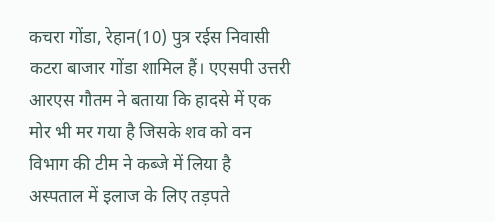कचरा गोंडा, रेहान(10) पुत्र रईस निवासी कटरा बाजार गोंडा शामिल हैं। एएसपी उत्तरी आरएस गौतम ने बताया कि हादसे में एक मोर भी मर गया है जिसके शव को वन विभाग की टीम ने कब्जे में लिया है
अस्पताल में इलाज के लिए तड़पते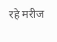रहे मरीज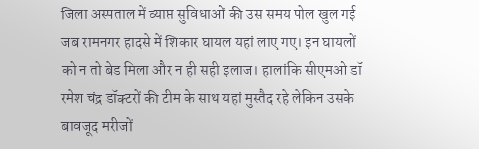जिला अस्पताल में व्याप्त सुविधाओं की उस समय पोल खुल गई जब रामनगर हादसे में शिकार घायल यहां लाए गए। इन घायलों को न तो बेड मिला और न ही सही इलाज। हालांकि सीएमओ डॉ रमेश चंद्र डॉक्टरों की टीम के साथ यहां मुस्तैद रहे लेकिन उसके बावजूद मरीजों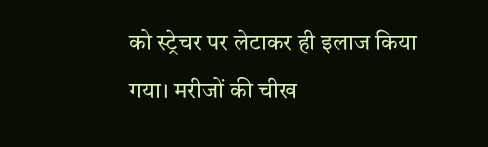को स्ट्रेचर पर लेटाकर ही इलाज किया गया। मरीजों की चीख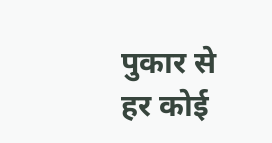पुकार से हर कोई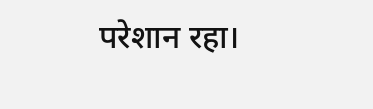परेशान रहा।